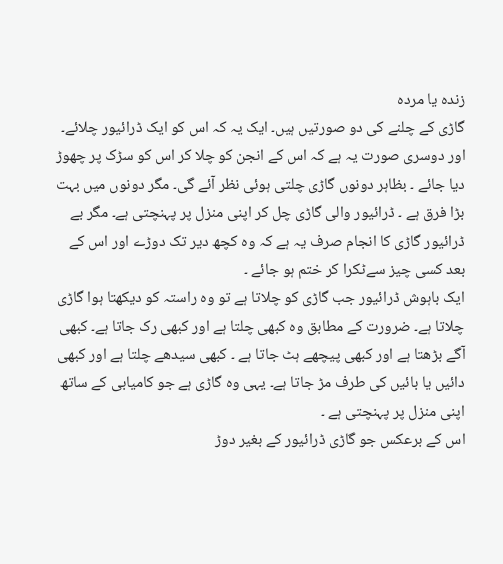زنده یا مرده
گاڑی کے چلنے کی دو صورتیں ہیں۔ ایک یہ کہ اس کو ایک ڈرائیور چلائے۔ اور دوسری صورت یہ ہے کہ اس کے انجن کو چلا کر اس کو سڑک پر چھوڑ دیا جائے ۔ بظاہر دونوں گاڑی چلتی ہوئی نظر آئے گی۔ مگر دونوں میں بہت بڑا فرق ہے ۔ ڈرائیور والی گاڑی چل کر اپنی منزل پر پہنچتی ہے۔ مگر بے ڈرائیور گاڑی کا انجام صرف یہ ہے کہ وہ کچھ دیر تک دوڑے اور اس کے بعد کسی چیز سےٹکرا کر ختم ہو جائے ۔
ایک باہوش ڈرائیور جب گاڑی کو چلاتا ہے تو وہ راستہ کو دیکھتا ہوا گاڑی چلاتا ہے۔ ضرورت کے مطابق وہ کبھی چلتا ہے اور کبھی رک جاتا ہے۔ کبھی آگے بڑھتا ہے اور کبھی پیچھے ہٹ جاتا ہے ۔ کبھی سیدھے چلتا ہے اور کبھی دائیں یا بائیں کی طرف مڑ جاتا ہے۔ یہی وہ گاڑی ہے جو کامیابی کے ساتھ اپنی منزل پر پہنچتی ہے ۔
اس کے برعکس جو گاڑی ڈرائیور کے بغیر دوڑ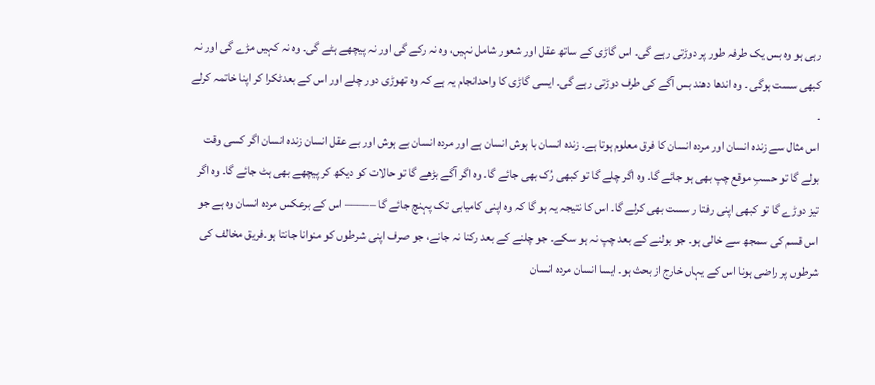رہی ہو وہ بس یک طرفہ طور پر دوڑتی رہے گی۔ اس گاڑی کے ساتھ عقل اور شعور شامل نہیں، وہ نہ رکے گی اور نہ پیچھے ہٹے گی۔ وہ نہ کہیں مڑے گی اور نہ کبھی سست ہوگی ۔ وہ اندھا دھند بس آگے کی طرف دوڑتی رہے گی۔ ایسی گاڑی کا واحدانجام یہ ہے کہ وہ تھوڑی دور چلے اور اس کے بعدٹکرا کر اپنا خاتمہ کرلے ۔
اس مثال سے زندہ انسان اور مردہ انسان کا فرق معلوم ہوتا ہے۔ زندہ انسان با ہوش انسان ہے اور مردہ انسان بے ہوش اور بے عقل انسان زندہ انسان اگر کسی وقت بولے گا تو حسبِ موقع چپ بھی ہو جائے گا۔ وہ اگر چلے گا تو کبھی رُک بھی جائے گا۔ وہ اگر آگے بڑھے گا تو حالات کو دیکھ کر پیچھے بھی ہٹ جائے گا۔ وہ اگر تیز دوڑے گا تو کبھی اپنی رفتا ر سست بھی کرلے گا۔ اس کا نتیجہ یہ ہو گا کہ وہ اپنی کامیابی تک پہنچ جائے گا ––––– اس کے برعکس مردہ انسان وہ ہے جو اس قسم کی سمجھ سے خالی ہو۔ جو بولنے کے بعد چپ نہ ہو سکے۔ جو چلنے کے بعد رکنا نہ جانے، جو صرف اپنی شرطوں کو منوانا جانتا ہو۔فریق مخالف کی شرطوں پر راضی ہونا اس کے یہاں خارج از بحث ہو۔ ایسا انسان مردہ انسان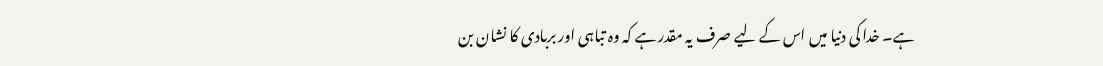ہے۔ خدا کی دنیا میں اس کے لیے صرف یہ مقدر ہے کہ وہ تباہی اور بربادی کا نشان بن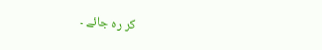کر رہ جائے ۔